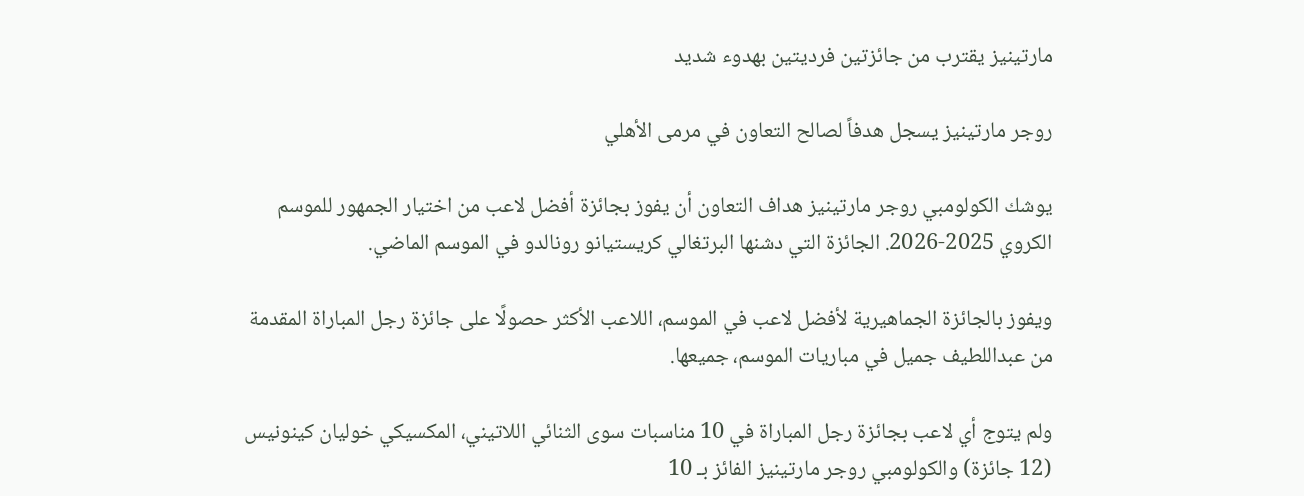مارتينيز يقترب من جائزتين فرديتين بهدوء شديد

روجر مارتينيز يسجل هدفاً لصالح التعاون في مرمى الأهلي

يوشك الكولومبي روجر مارتينيز هداف التعاون أن يفوز بجائزة أفضل لاعب من اختيار الجمهور للموسم الكروي 2025-2026. الجائزة التي دشنها البرتغالي كريستيانو رونالدو في الموسم الماضي.

ويفوز بالجائزة الجماهيرية لأفضل لاعب في الموسم، اللاعب الأكثر حصولًا على جائزة رجل المباراة المقدمة من عبداللطيف جميل في مباريات الموسم، جميعها.

ولم يتوج أي لاعب بجائزة رجل المباراة في 10 مناسبات سوى الثنائي اللاتيني، المكسيكي خوليان كينونيس (12 جائزة) والكولومبي روجر مارتينيز الفائز بـ 10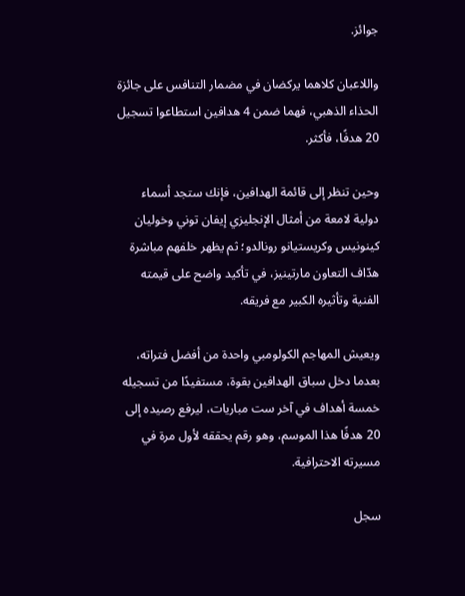جوائز.

واللاعبان كلاهما يركضان في مضمار التنافس على جائزة الحذاء الذهبي، فهما ضمن 4 هدافين استطاعوا تسجيل 20 هدفًا، فأكثر.

وحين تنظر إلى قائمة الهدافين، فإنك ستجد أسماء دولية لامعة من أمثال الإنجليزي إيفان توني وخوليان كينونيس وكريستيانو رونالدو؛ ثم يظهر خلفهم مباشرة هدّاف التعاون مارتينيز، في تأكيد واضح على قيمته الفنية وتأثيره الكبير مع فريقه.

ويعيش المهاجم الكولومبي واحدة من أفضل فتراته، بعدما دخل سباق الهدافين بقوة، مستفيدًا من تسجيله خمسة أهداف في آخر ست مباريات، ليرفع رصيده إلى 20 هدفًا هذا الموسم، وهو رقم يحققه لأول مرة في مسيرته الاحترافية.

سجل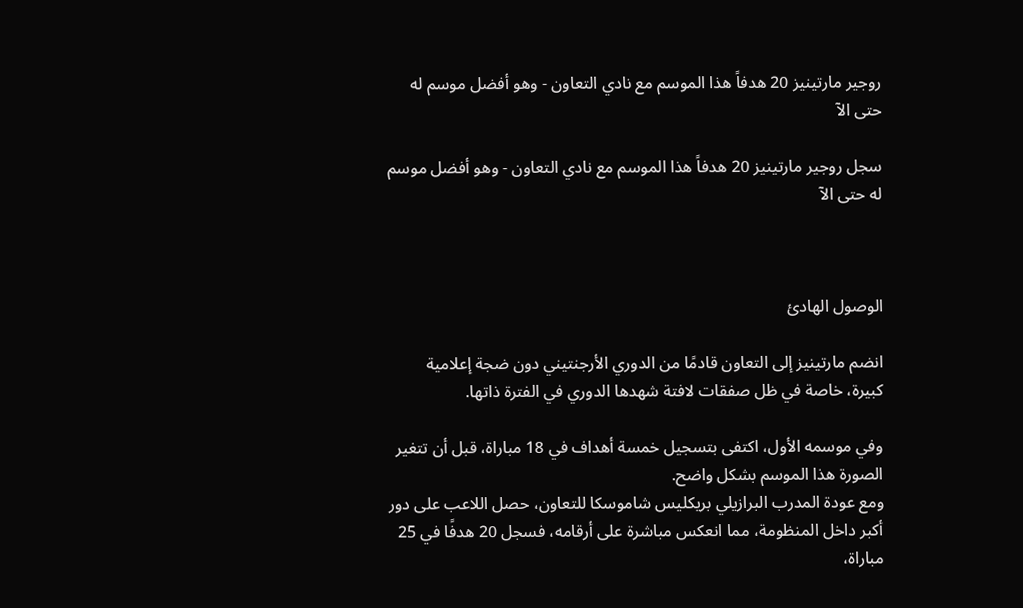روجير مارتينيز 20 هدفاً هذا الموسم مع نادي التعاون - وهو أفضل موسم له حتى الآ

سجل روجير مارتينيز 20 هدفاً هذا الموسم مع نادي التعاون - وهو أفضل موسم له حتى الآ



الوصول الهادئ

انضم مارتينيز إلى التعاون قادمًا من الدوري الأرجنتيني دون ضجة إعلامية كبيرة، خاصة في ظل صفقات لافتة شهدها الدوري في الفترة ذاتها.

وفي موسمه الأول، اكتفى بتسجيل خمسة أهداف في 18 مباراة، قبل أن تتغير الصورة هذا الموسم بشكل واضح.
ومع عودة المدرب البرازيلي بريكليس شاموسكا للتعاون، حصل اللاعب على دور أكبر داخل المنظومة، مما انعكس مباشرة على أرقامه، فسجل 20 هدفًا في 25 مباراة،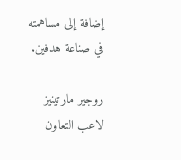إضافة إلى مساهمته في صناعة هدفين.

روجير مارتينيز لاعب التعاون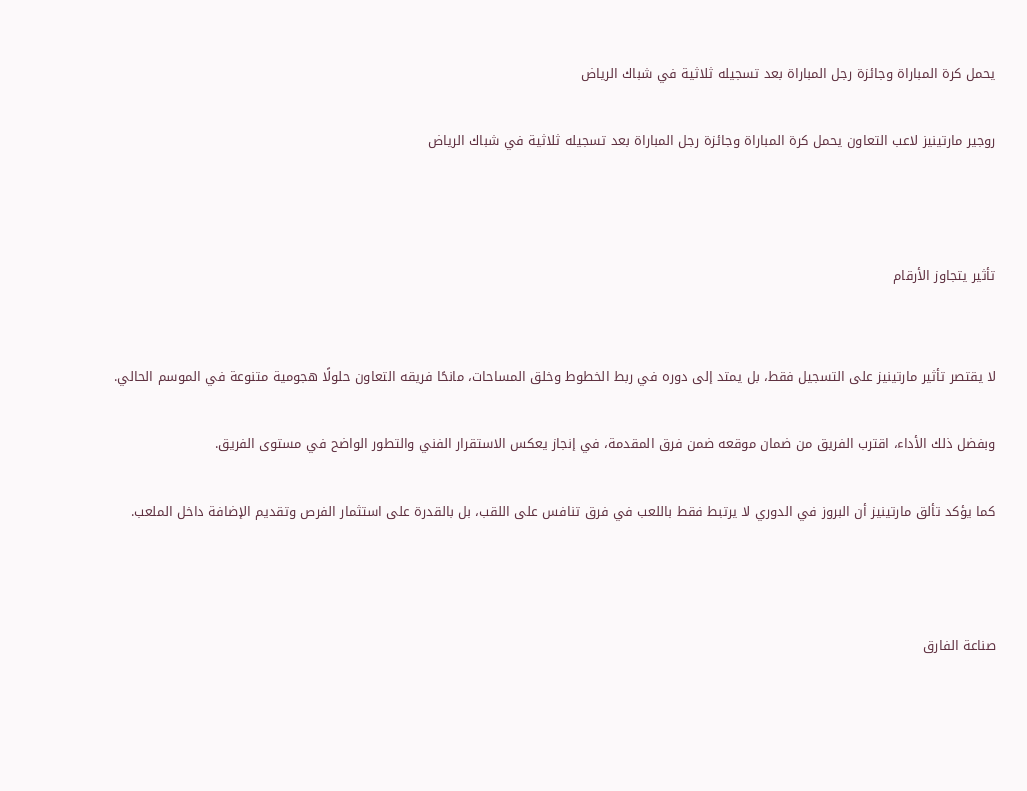يحمل كرة المباراة وجائزة رجل المباراة بعد تسجيله ثلاثية في شباك الرياض

روجير مارتينيز لاعب التعاون يحمل كرة المباراة وجائزة رجل المباراة بعد تسجيله ثلاثية في شباك الرياض



تأثير يتجاوز الأرقام


لا يقتصر تأثير مارتينيز على التسجيل فقط، بل يمتد إلى دوره في ربط الخطوط وخلق المساحات، مانحًا فريقه التعاون حلولًا هجومية متنوعة في الموسم الحالي.

وبفضل ذلك الأداء، اقترب الفريق من ضمان موقعه ضمن فرق المقدمة، في إنجاز يعكس الاستقرار الفني والتطور الواضح في مستوى الفريق.

كما يؤكد تألق مارتينيز أن البروز في الدوري لا يرتبط فقط باللعب في فرق تنافس على اللقب، بل بالقدرة على استثمار الفرص وتقديم الإضافة داخل الملعب.



صناعة الفارق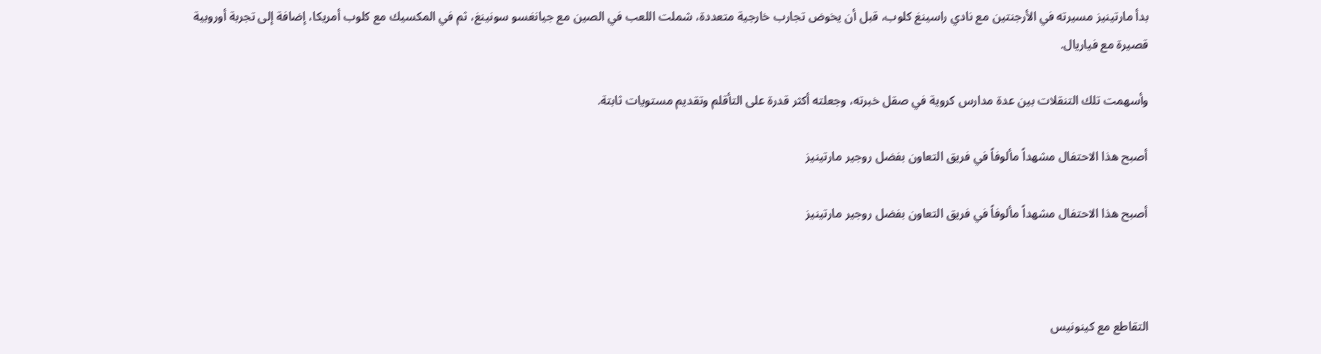بدأ مارتينيز مسيرته في الأرجنتين مع نادي راسينغ كلوب، قبل أن يخوض تجارب خارجية متعددة، شملت اللعب في الصين مع جيانغسو سونينغ، ثم في المكسيك مع كلوب أمريكا، إضافة إلى تجربة أوروبية قصيرة مع فياريال.

وأسهمت تلك التنقلات بين عدة مدارس كروية في صقل خبرته، وجعلته أكثر قدرة على التأقلم وتقديم مستويات ثابتة.

أصبح هذا الاحتفال مشهداً مألوفاً في فريق التعاون بفضل روجير مارتينيز

أصبح هذا الاحتفال مشهداً مألوفاً في فريق التعاون بفضل روجير مارتينيز



التقاطع مع كينونيس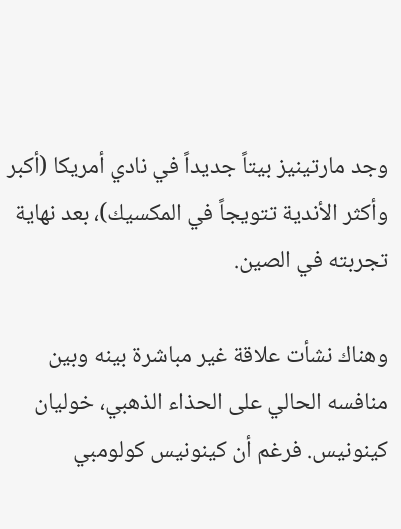وجد مارتينيز بيتاً جديداً في نادي أمريكا (أكبر وأكثر الأندية تتويجاً في المكسيك)، بعد نهاية تجربته في الصين.

وهناك نشأت علاقة غير مباشرة بينه وبين منافسه الحالي على الحذاء الذهبي، خوليان كينونيس. فرغم أن كينونيس كولومبي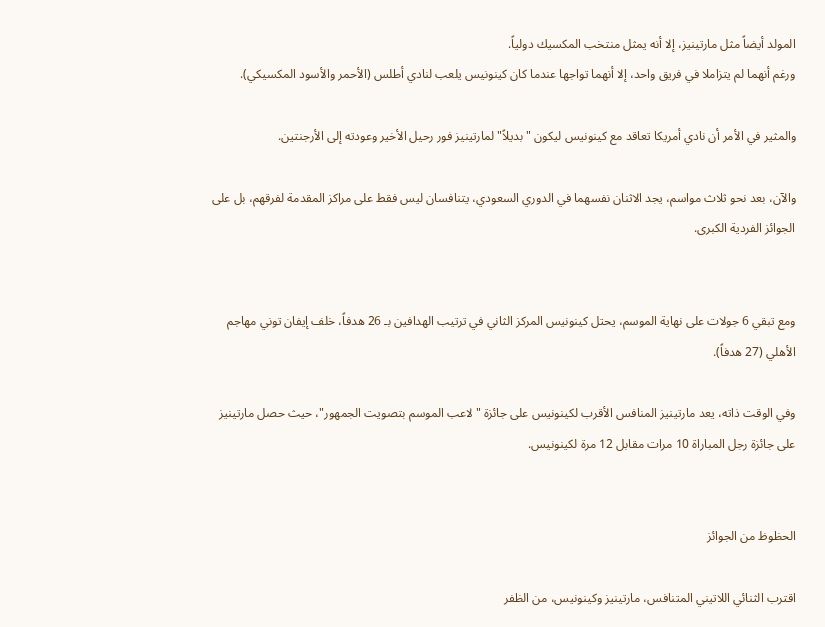المولد أيضاً مثل مارتينيز، إلا أنه يمثل منتخب المكسيك دولياً.
ورغم أنهما لم يتزاملا في فريق واحد، إلا أنهما تواجها عندما كان كينونيس يلعب لنادي أطلس (الأحمر والأسود المكسيكي).

والمثير في الأمر أن نادي أمريكا تعاقد مع كينونيس ليكون "بديلاً" لمارتينيز فور رحيل الأخير وعودته إلى الأرجنتين.

والآن، بعد نحو ثلاث مواسم، يجد الاثنان نفسهما في الدوري السعودي، يتنافسان ليس فقط على مراكز المقدمة لفرقهم، بل على الجوائز الفردية الكبرى.


ومع تبقي 6 جولات على نهاية الموسم، يحتل كينونيس المركز الثاني في ترتيب الهدافين بـ 26 هدفاً، خلف إيفان توني مهاجم الأهلي (27 هدفاً).

وفي الوقت ذاته، يعد مارتينيز المنافس الأقرب لكينونيس على جائزة "لاعب الموسم بتصويت الجمهور"، حيث حصل مارتينيز على جائزة رجل المباراة 10 مرات مقابل 12 مرة لكينونيس.


الحظوظ من الجوائز

اقترب الثنائي اللاتيني المتنافس، مارتينيز وكينونيس، من الظفر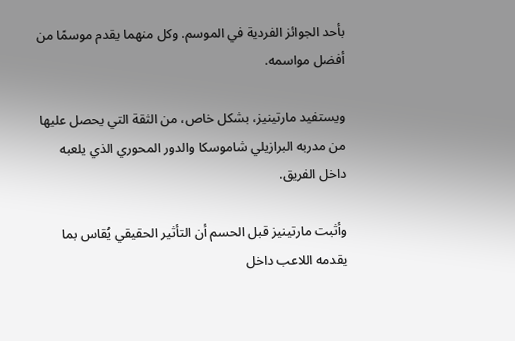بأحد الجوائز الفردية في الموسم. وكل منهما يقدم موسمًا من أفضل مواسمه.

ويستفيد مارتينيز، بشكل خاص، من الثقة التي يحصل عليها من مدربه البرازيلي شاموسكا والدور المحوري الذي يلعبه داخل الفريق.

وأثبت مارتينيز قبل الحسم أن التأثير الحقيقي يُقاس بما يقدمه اللاعب داخل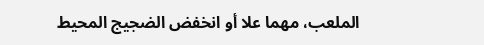الملعب، مهما علا أو انخفض الضجيج المحيط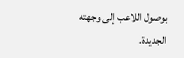بوصول اللاعب إلى وجهته الجديدة.